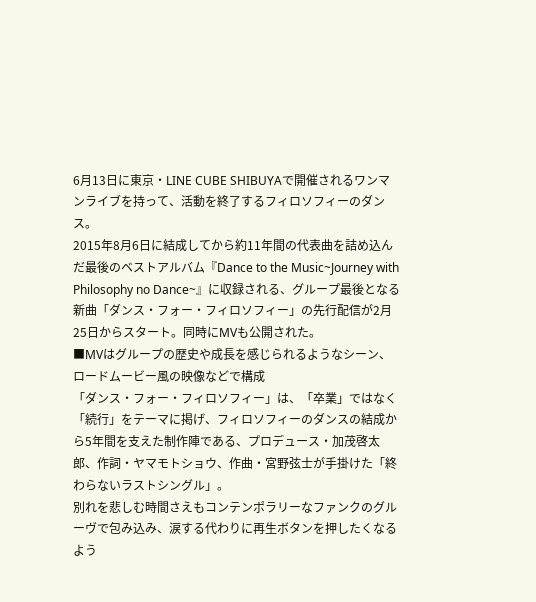6月13日に東京・LINE CUBE SHIBUYAで開催されるワンマンライブを持って、活動を終了するフィロソフィーのダンス。
2015年8月6日に結成してから約11年間の代表曲を詰め込んだ最後のベストアルバム『Dance to the Music~Journey with Philosophy no Dance~』に収録される、グループ最後となる新曲「ダンス・フォー・フィロソフィー」の先行配信が2月25日からスタート。同時にMVも公開された。
■MVはグループの歴史や成長を感じられるようなシーン、ロードムービー風の映像などで構成
「ダンス・フォー・フィロソフィー」は、「卒業」ではなく「続行」をテーマに掲げ、フィロソフィーのダンスの結成から5年間を支えた制作陣である、プロデュース・加茂啓太郎、作詞・ヤマモトショウ、作曲・宮野弦士が手掛けた「終わらないラストシングル」。
別れを悲しむ時間さえもコンテンポラリーなファンクのグルーヴで包み込み、涙する代わりに再生ボタンを押したくなるよう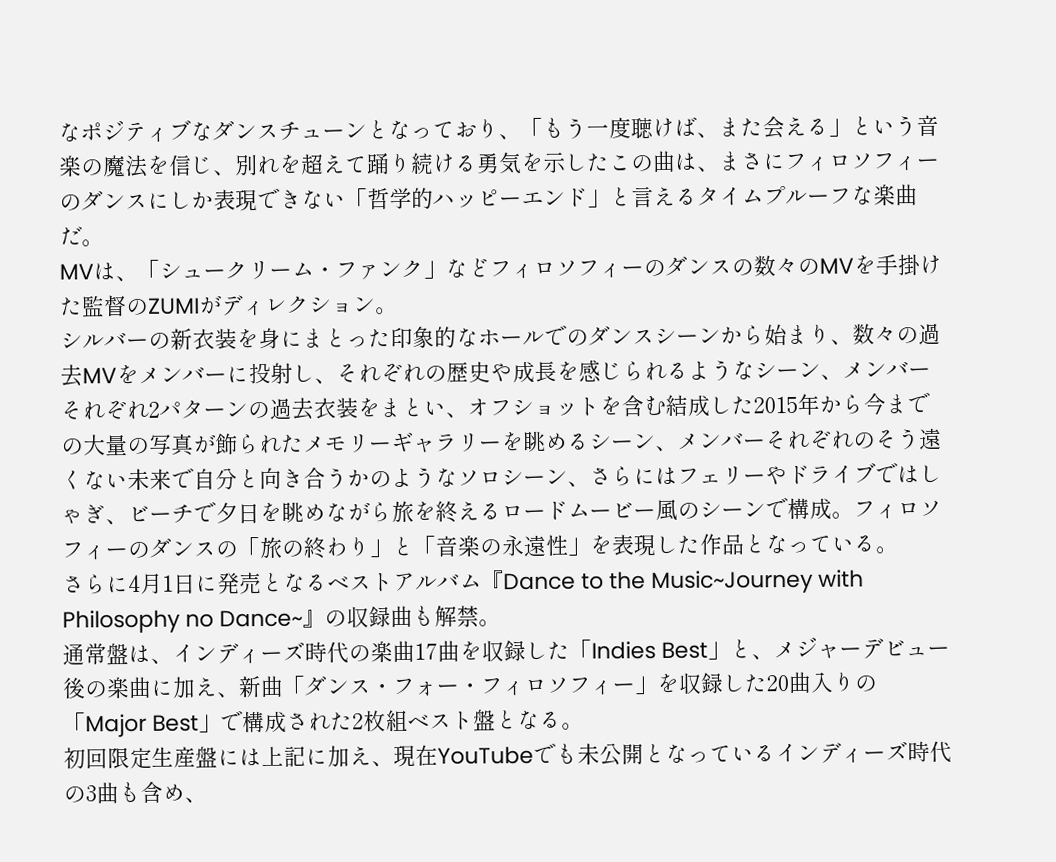なポジティブなダンスチューンとなっており、「もう一度聴けば、また会える」という音楽の魔法を信じ、別れを超えて踊り続ける勇気を示したこの曲は、まさにフィロソフィーのダンスにしか表現できない「哲学的ハッピーエンド」と言えるタイムプルーフな楽曲だ。
MVは、「シュークリーム・ファンク」などフィロソフィーのダンスの数々のMVを手掛けた監督のZUMIがディレクション。
シルバーの新衣装を身にまとった印象的なホールでのダンスシーンから始まり、数々の過去MVをメンバーに投射し、それぞれの歴史や成長を感じられるようなシーン、メンバーそれぞれ2パターンの過去衣装をまとい、オフショットを含む結成した2015年から今までの大量の写真が飾られたメモリーギャラリーを眺めるシーン、メンバーそれぞれのそう遠くない未来で自分と向き合うかのようなソロシーン、さらにはフェリーやドライブではしゃぎ、ビーチで夕日を眺めながら旅を終えるロードムービー風のシーンで構成。フィロソフィーのダンスの「旅の終わり」と「音楽の永遠性」を表現した作品となっている。
さらに4月1日に発売となるベストアルバム『Dance to the Music~Journey with Philosophy no Dance~』の収録曲も解禁。
通常盤は、インディーズ時代の楽曲17曲を収録した「Indies Best」と、メジャーデビュー後の楽曲に加え、新曲「ダンス・フォー・フィロソフィー」を収録した20曲入りの「Major Best」で構成された2枚組ベスト盤となる。
初回限定生産盤には上記に加え、現在YouTubeでも未公開となっているインディーズ時代の3曲も含め、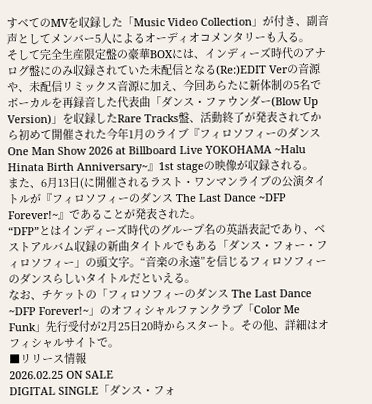すべてのMVを収録した「Music Video Collection」が付き、副音声としてメンバー5人によるオーディオコメンタリーも入る。
そして完全生産限定盤の豪華BOXには、インディーズ時代のアナログ盤にのみ収録されていた未配信となる(Re:)EDIT Verの音源や、未配信リミックス音源に加え、今回あらたに新体制の5名でボーカルを再録音した代表曲「ダンス・ファウンダー(Blow Up Version)」を収録したRare Tracks盤、活動終了が発表されてから初めて開催された今年1月のライブ『フィロソフィーのダンスOne Man Show 2026 at Billboard Live YOKOHAMA ~Halu Hinata Birth Anniversary~』1st stageの映像が収録される。
また、6月13日(に開催されるラスト・ワンマンライブの公演タイトルが『フィロソフィーのダンス The Last Dance ~DFP Forever!~』であることが発表された。
“DFP”とはインディーズ時代のグループ名の英語表記であり、ベストアルバム収録の新曲タイトルでもある「ダンス・フォー・フィロソフィー」の頭文字。“音楽の永遠”を信じるフィロソフィーのダンスらしいタイトルだといえる。
なお、チケットの「フィロソフィーのダンス The Last Dance ~DFP Forever!~」のオフィシャルファンクラブ「Color Me Funk」先行受付が2月25日20時からスタート。その他、詳細はオフィシャルサイトで。
■リリース情報
2026.02.25 ON SALE
DIGITAL SINGLE「ダンス・フォ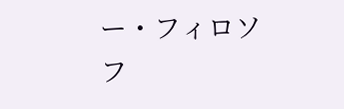ー・フィロソフ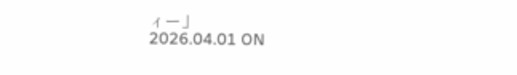ィー」
2026.04.01 ON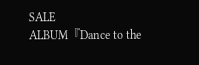SALE
ALBUM『Dance to the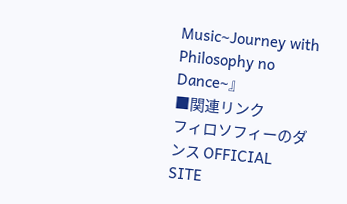Music~Journey with Philosophy no Dance~』
■関連リンク
フィロソフィーのダンス OFFICIAL SITE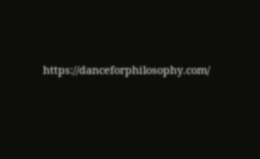https://danceforphilosophy.com/